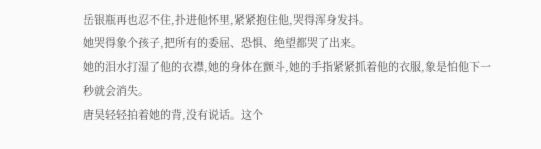岳银瓶再也忍不住,扑进他怀里,紧紧抱住他,哭得浑身发抖。
她哭得象个孩子,把所有的委屈、恐惧、绝望都哭了出来。
她的泪水打湿了他的衣襟,她的身体在颤斗,她的手指紧紧抓着他的衣服,象是怕他下一秒就会消失。
唐昊轻轻拍着她的背,没有说话。这个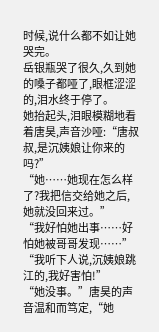时候,说什么都不如让她哭完。
岳银瓶哭了很久,久到她的嗓子都哑了,眼框涩涩的,泪水终于停了。
她抬起头,泪眼模糊地看着唐昊,声音沙哑:“唐叔叔,是沉姨娘让你来的吗?”
“她……她现在怎么样了?我把信交给她之后,她就没回来过。”
“我好怕她出事……好怕她被哥哥发现……”
“我听下人说,沉姨娘跳江的,我好害怕!”
“她没事。”唐昊的声音温和而笃定,“她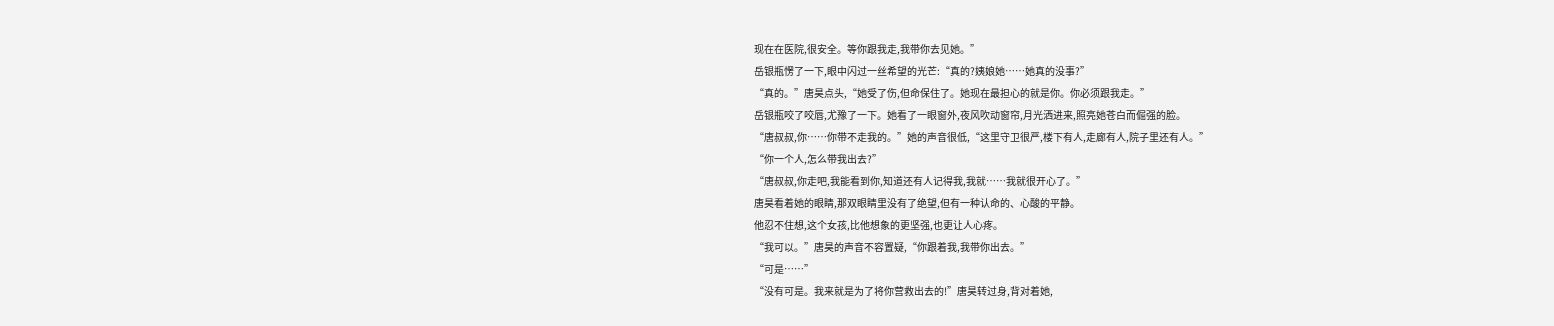现在在医院,很安全。等你跟我走,我带你去见她。”
岳银瓶愣了一下,眼中闪过一丝希望的光芒:“真的?姨娘她……她真的没事?”
“真的。”唐昊点头,“她受了伤,但命保住了。她现在最担心的就是你。你必须跟我走。”
岳银瓶咬了咬唇,尤豫了一下。她看了一眼窗外,夜风吹动窗帘,月光洒进来,照亮她苍白而倔强的脸。
“唐叔叔,你……你带不走我的。”她的声音很低,“这里守卫很严,楼下有人,走廊有人,院子里还有人。”
“你一个人,怎么带我出去?”
“唐叔叔,你走吧,我能看到你,知道还有人记得我,我就……我就很开心了。”
唐昊看着她的眼睛,那双眼睛里没有了绝望,但有一种认命的、心酸的平静。
他忍不住想,这个女孩,比他想象的更坚强,也更让人心疼。
“我可以。”唐昊的声音不容置疑,“你跟着我,我带你出去。”
“可是……”
“没有可是。我来就是为了将你营救出去的!”唐昊转过身,背对着她,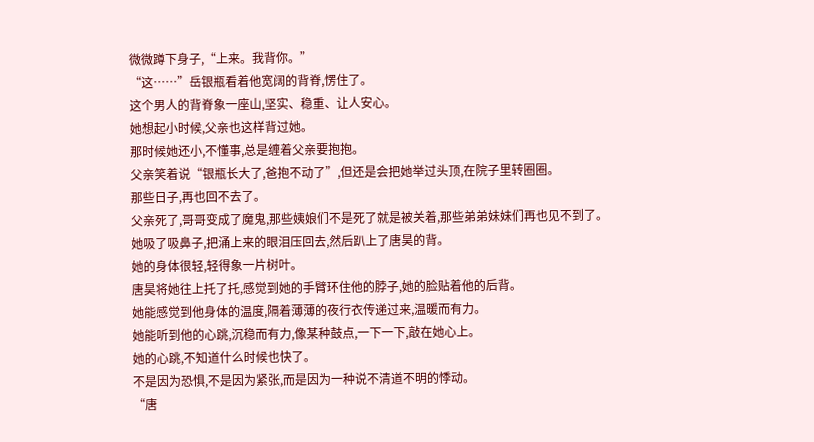微微蹲下身子,“上来。我背你。”
“这……”岳银瓶看着他宽阔的背脊,愣住了。
这个男人的背脊象一座山,坚实、稳重、让人安心。
她想起小时候,父亲也这样背过她。
那时候她还小,不懂事,总是缠着父亲要抱抱。
父亲笑着说“银瓶长大了,爸抱不动了”,但还是会把她举过头顶,在院子里转圈圈。
那些日子,再也回不去了。
父亲死了,哥哥变成了魔鬼,那些姨娘们不是死了就是被关着,那些弟弟妹妹们再也见不到了。
她吸了吸鼻子,把涌上来的眼泪压回去,然后趴上了唐昊的背。
她的身体很轻,轻得象一片树叶。
唐昊将她往上托了托,感觉到她的手臂环住他的脖子,她的脸贴着他的后背。
她能感觉到他身体的温度,隔着薄薄的夜行衣传递过来,温暖而有力。
她能听到他的心跳,沉稳而有力,像某种鼓点,一下一下,敲在她心上。
她的心跳,不知道什么时候也快了。
不是因为恐惧,不是因为紧张,而是因为一种说不清道不明的悸动。
“唐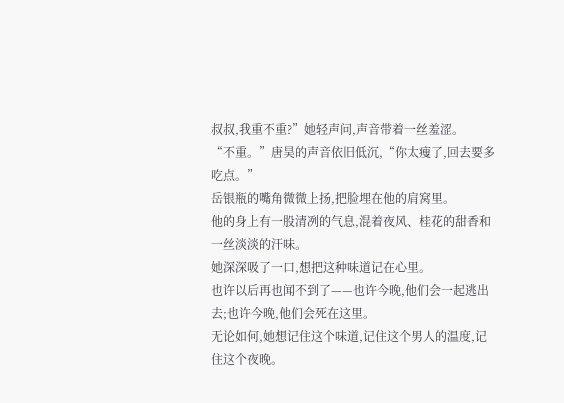叔叔,我重不重?”她轻声问,声音带着一丝羞涩。
“不重。”唐昊的声音依旧低沉,“你太瘦了,回去要多吃点。”
岳银瓶的嘴角微微上扬,把脸埋在他的肩窝里。
他的身上有一股清冽的气息,混着夜风、桂花的甜香和一丝淡淡的汗味。
她深深吸了一口,想把这种味道记在心里。
也许以后再也闻不到了——也许今晚,他们会一起逃出去;也许今晚,他们会死在这里。
无论如何,她想记住这个味道,记住这个男人的温度,记住这个夜晚。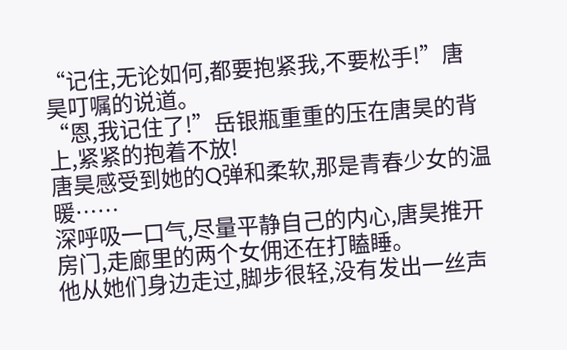“记住,无论如何,都要抱紧我,不要松手!”唐昊叮嘱的说道。
“恩,我记住了!”岳银瓶重重的压在唐昊的背上,紧紧的抱着不放!
唐昊感受到她的Q弹和柔软,那是青春少女的温暖……
深呼吸一口气,尽量平静自己的内心,唐昊推开房门,走廊里的两个女佣还在打瞌睡。
他从她们身边走过,脚步很轻,没有发出一丝声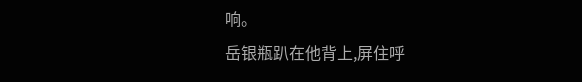响。
岳银瓶趴在他背上,屏住呼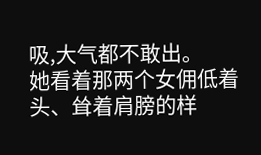吸,大气都不敢出。
她看着那两个女佣低着头、耸着肩膀的样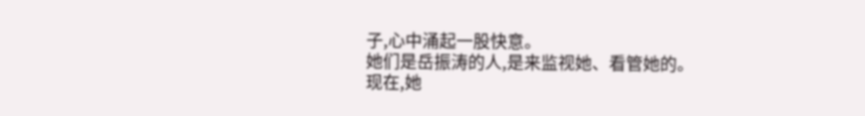子,心中涌起一股快意。
她们是岳振涛的人,是来监视她、看管她的。
现在,她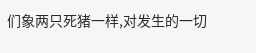们象两只死猪一样,对发生的一切